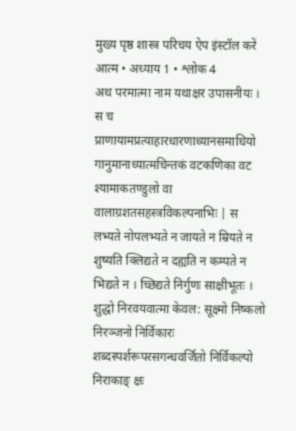मुख्य पृष्ठ शास्त्र परिचय ऐप इंस्टॉल करें
आत्म • अध्याय 1 • श्लोक 4
अथ परमात्मा नाम यथाक्षर उपासनीयः । स च प्राणायामप्रत्याहारधारणाध्यानसमाधियो गानुमानाध्यात्मचिन्तकं वटकणिका वट श्यामाकतण्डुलो वा वालाग्रशतसहस्त्रविकल्पनाभिः | स लभ्यते नोपलभ्यते न जायते न म्रियते न शुष्यति क्लिद्यते न दह्यति न कम्पते न भिद्यते न । च्छिद्यते निर्गुणः साक्षीभूतः । शुद्धो निरवयवात्मा केवल: सूक्ष्मो निष्कलो निरञ्जनो निर्विकारः शब्दस्पर्शरूपरसगन्धवर्जितो निर्विकल्पो निराकाङ् क्षः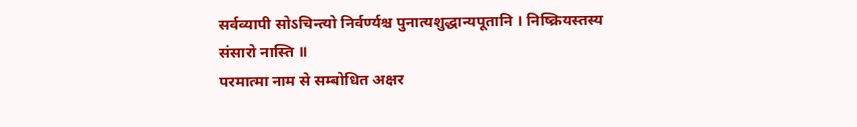सर्वव्यापी सोऽचिन्त्यो निर्वर्ण्यश्च पुनात्यशुद्धान्यपूतानि । निष्क्रियस्तस्य संसारो नास्ति ॥
परमात्मा नाम से सम्बोधित अक्षर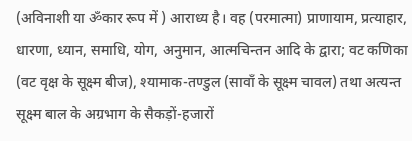(अविनाशी या ॐकार रूप में ) आराध्य है। वह (परमात्मा) प्राणायाम, प्रत्याहार, धारणा, ध्यान, समाधि, योग, अनुमान, आत्मचिन्तन आदि के द्वारा; वट कणिका (वट वृक्ष के सूक्ष्म बीज), श्यामाक-तण्डुल (सावाँ के सूक्ष्म चावल) तथा अत्यन्त सूक्ष्म बाल के अग्रभाग के सैकड़ों-हजारों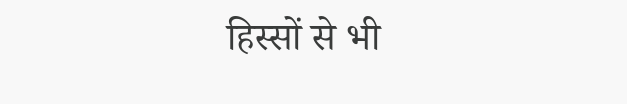हिस्सों से भी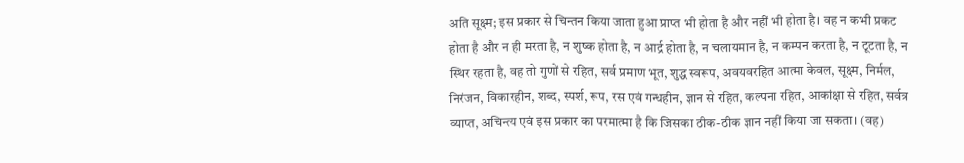अति सूक्ष्म; इस प्रकार से चिन्तन किया जाता हुआ प्राप्त भी होता है और नहीं भी होता है। वह न कभी प्रकट होता है और न ही मरता है, न शुष्क होता है, न आर्द्र होता है, न चलायमान है, न कम्पन करता है, न टूटता है, न स्थिर रहता है, वह तो गुणों से रहित, सर्व प्रमाण भूत, शुद्ध स्वरूप, अवयवरहित आत्मा केवल, सूक्ष्म, निर्मल, निरंजन, विकारहीन, शब्द, स्पर्श, रूप, रस एवं गन्धहीन, ज्ञान से रहित, कल्पना रहित, आकांक्षा से रहित, सर्वत्र व्याप्त, अचिन्त्य एवं इस प्रकार का परमात्मा है कि जिसका ठीक-ठीक ज्ञान नहीं किया जा सकता। (वह)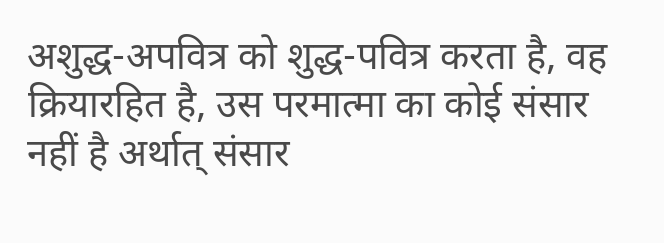अशुद्ध-अपवित्र को शुद्ध-पवित्र करता है, वह क्रियारहित है, उस परमात्मा का कोई संसार नहीं है अर्थात् संसार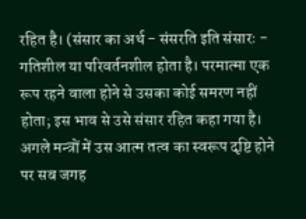रहित है। (संसार का अर्थ - संसरति इति संसारः - गतिशील या परिवर्तनशील होता है। परमात्मा एक रूप रहने वाला होने से उसका कोई समरण नहीं होता; इस भाव से उसे संसार रहित कहा गया है। अगले मन्त्रों में उस आत्म तत्व का स्वरूप दृष्टि होने पर सब जगह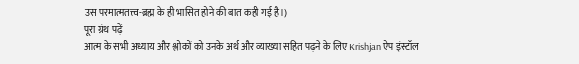उस परमात्मतत्त्व-ब्रह्म के ही भासित होने की बात कही गई है।)
पूरा ग्रंथ पढ़ें
आत्म के सभी अध्याय और श्लोकों को उनके अर्थ और व्याख्या सहित पढ़ने के लिए Krishjan ऐप इंस्टॉल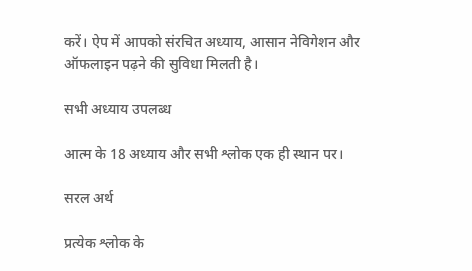करें। ऐप में आपको संरचित अध्याय, आसान नेविगेशन और ऑफलाइन पढ़ने की सुविधा मिलती है।

सभी अध्याय उपलब्ध

आत्म के 18 अध्याय और सभी श्लोक एक ही स्थान पर।

सरल अर्थ

प्रत्येक श्लोक के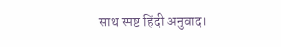साथ स्पष्ट हिंदी अनुवाद।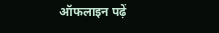ऑफलाइन पढ़ें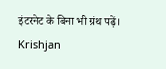इंटरनेट के बिना भी ग्रंथ पढ़ें।
Krishjan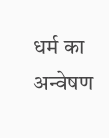धर्म का अन्वेषण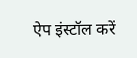ऐप इंस्टॉल करें